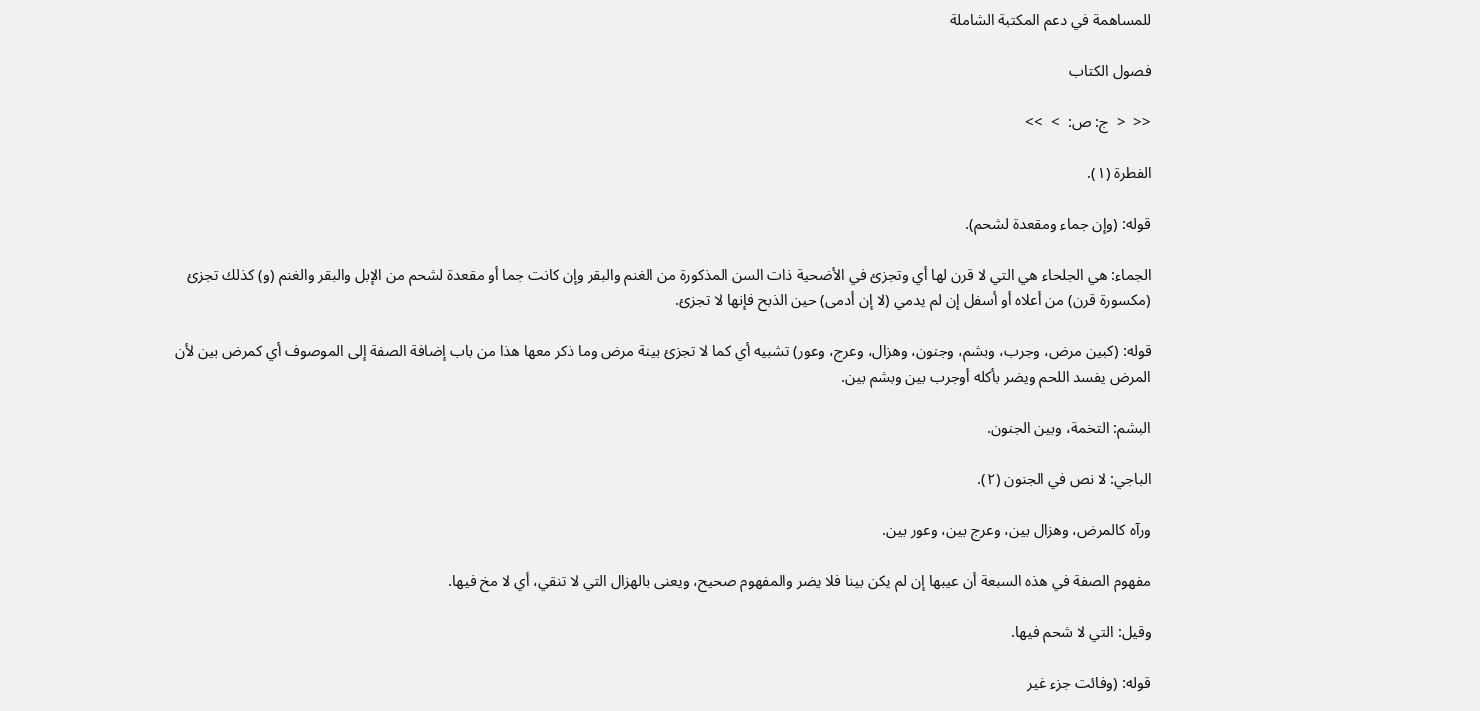للمساهمة في دعم المكتبة الشاملة

فصول الكتاب

<<  <  ج: ص:  >  >>

الفطرة (١).

قوله: (وإن جماء ومقعدة لشحم).

الجماء: هي الجلحاء هي التي لا قرن لها أي وتجزئ في الأضحية ذات السن المذكورة من الغنم والبقر وإن كانت جما أو مقعدة لشحم من الإبل والبقر والغنم (و) كذلك تجزئ (مكسورة قرن) من أعلاه أو أسفل إن لم يدمي (لا إن أدمى) حين الذبح فإنها لا تجزئ.

قوله: (كبين مرض، وجرب، وبشم، وجنون، وهزال، وعرج، وعور) تشبيه أي كما لا تجزئ بينة مرض وما ذكر معها هذا من باب إضافة الصفة إلى الموصوف أي كمرض بين لأن المرض يفسد اللحم ويضر بأكله أوجرب بين وبشم بين.

البشم: التخمة، وبين الجنون.

الباجي: لا نص في الجنون (٢).

ورآه كالمرض، وهزال بين، وعرج بين، وعور بين.

مفهوم الصفة في هذه السبعة أن عيبها إن لم يكن بينا فلا يضر والمفهوم صحيح، ويعنى بالهزال التي لا تنقي، أي لا مخ فيها.

وقيل: التي لا شحم فيها.

قوله: (وفائت جزء غير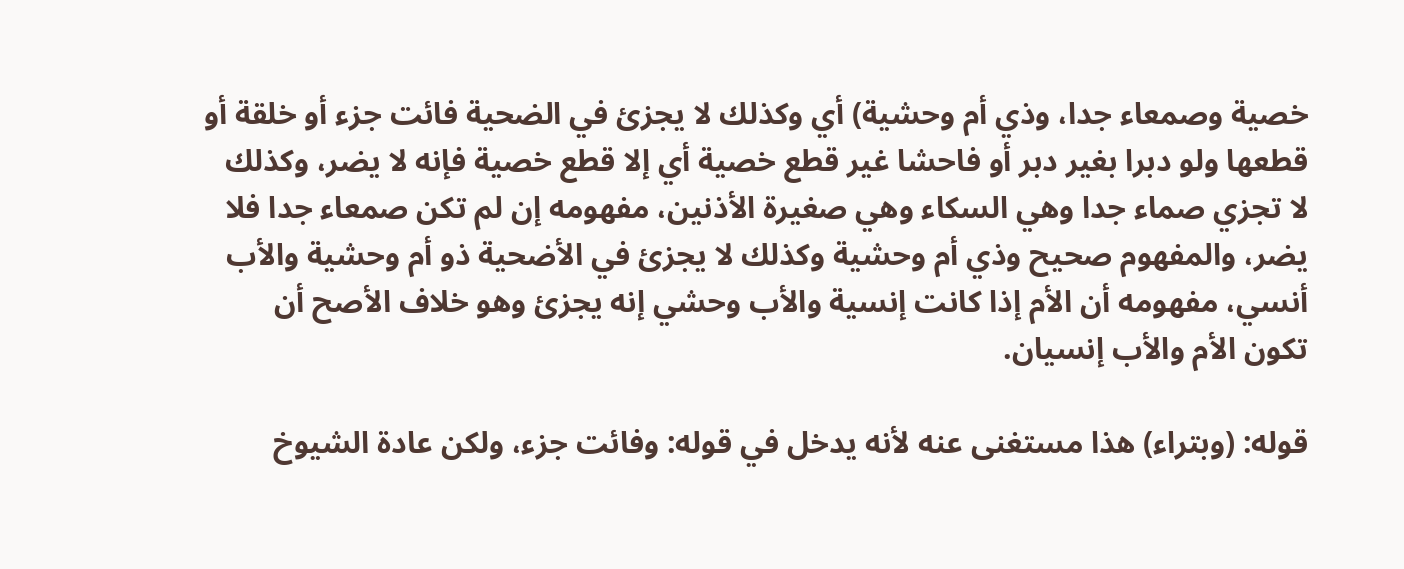خصية وصمعاء جدا، وذي أم وحشية) أي وكذلك لا يجزئ في الضحية فائت جزء أو خلقة أو قطعها ولو دبرا بغير دبر أو فاحشا غير قطع خصية أي إلا قطع خصية فإنه لا يضر، وكذلك لا تجزي صماء جدا وهي السكاء وهي صغيرة الأذنين، مفهومه إن لم تكن صمعاء جدا فلا يضر، والمفهوم صحيح وذي أم وحشية وكذلك لا يجزئ في الأضحية ذو أم وحشية والأب أنسي، مفهومه أن الأم إذا كانت إنسية والأب وحشي إنه يجزئ وهو خلاف الأصح أن تكون الأم والأب إنسيان.

قوله: (وبتراء) هذا مستغنى عنه لأنه يدخل في قوله: وفائت جزء، ولكن عادة الشيوخ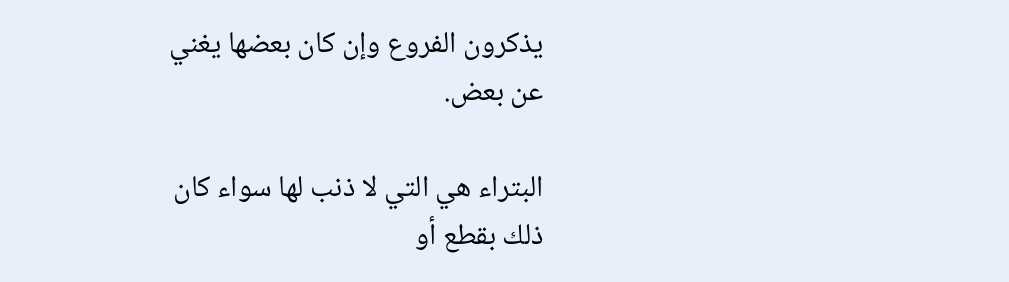يذكرون الفروع وإن كان بعضها يغني عن بعض.

البتراء هي التي لا ذنب لها سواء كان ذلك بقطع أو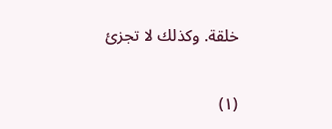خلقة. وكذلك لا تجزئ


(١)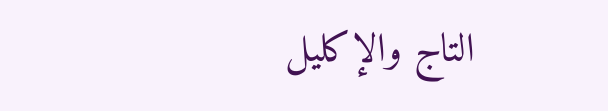التاج والإكليل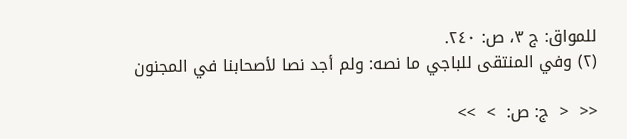للمواق: ج ٣، ص: ٢٤٠.
(٢) وفي المنتقى للباجي ما نصه: ولم أجد نصا لأصحابنا في المجنون

<<  <  ج: ص:  >  >>